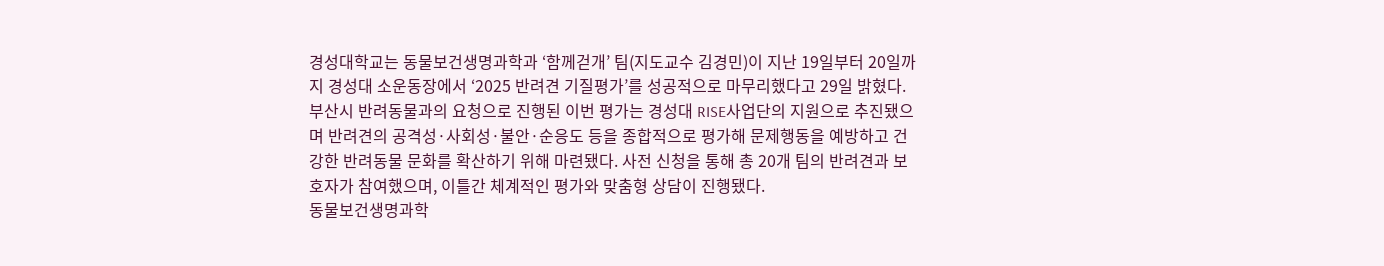경성대학교는 동물보건생명과학과 ‘함께걷개’ 팀(지도교수 김경민)이 지난 19일부터 20일까지 경성대 소운동장에서 ‘2025 반려견 기질평가’를 성공적으로 마무리했다고 29일 밝혔다.
부산시 반려동물과의 요청으로 진행된 이번 평가는 경성대 RISE사업단의 지원으로 추진됐으며 반려견의 공격성·사회성·불안·순응도 등을 종합적으로 평가해 문제행동을 예방하고 건강한 반려동물 문화를 확산하기 위해 마련됐다. 사전 신청을 통해 총 20개 팀의 반려견과 보호자가 참여했으며, 이틀간 체계적인 평가와 맞춤형 상담이 진행됐다.
동물보건생명과학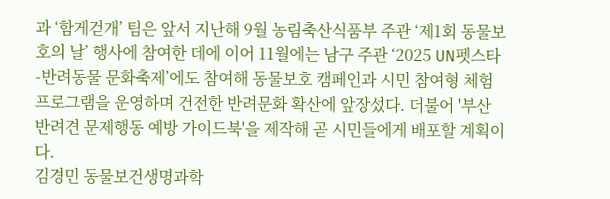과 ‘함게걷개’ 팀은 앞서 지난해 9월 농림축산식품부 주관 ‘제1회 동물보호의 날’ 행사에 참여한 데에 이어 11월에는 남구 주관 ‘2025 UN펫스타-반려동물 문화축제’에도 참여해 동물보호 캠페인과 시민 참여형 체험 프로그램을 운영하며 건전한 반려문화 확산에 앞장섰다. 더불어 '부산 반려견 문제행동 예방 가이드북'을 제작해 곧 시민들에게 배포할 계획이다.
김경민 동물보건생명과학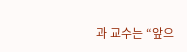과 교수는 “앞으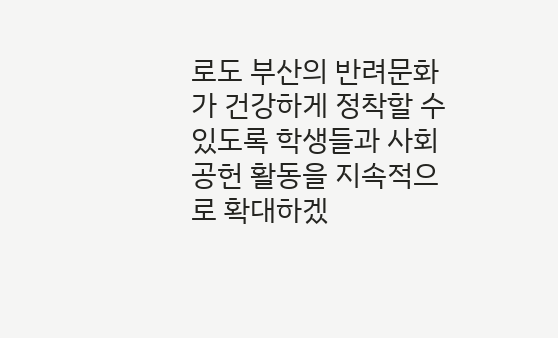로도 부산의 반려문화가 건강하게 정착할 수 있도록 학생들과 사회공헌 활동을 지속적으로 확대하겠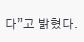다”고 밝혔다.